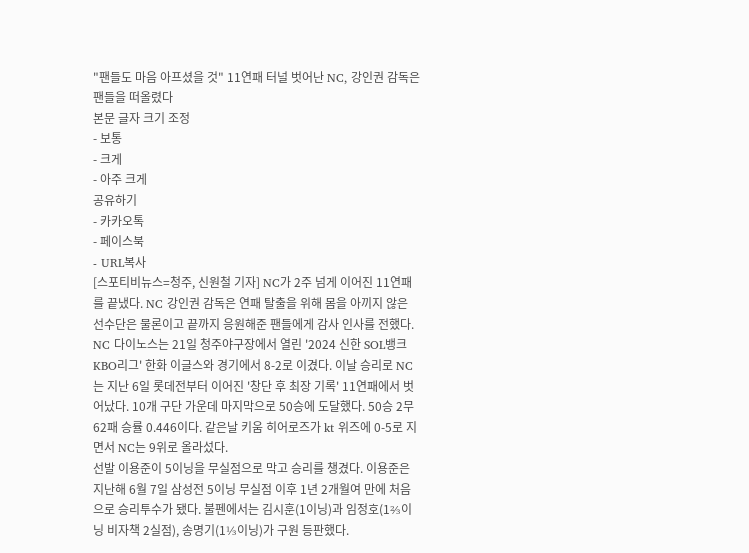"팬들도 마음 아프셨을 것" 11연패 터널 벗어난 NC, 강인권 감독은 팬들을 떠올렸다
본문 글자 크기 조정
- 보통
- 크게
- 아주 크게
공유하기
- 카카오톡
- 페이스북
- URL복사
[스포티비뉴스=청주, 신원철 기자] NC가 2주 넘게 이어진 11연패를 끝냈다. NC 강인권 감독은 연패 탈출을 위해 몸을 아끼지 않은 선수단은 물론이고 끝까지 응원해준 팬들에게 감사 인사를 전했다.
NC 다이노스는 21일 청주야구장에서 열린 '2024 신한 SOL뱅크 KBO리그' 한화 이글스와 경기에서 8-2로 이겼다. 이날 승리로 NC는 지난 6일 롯데전부터 이어진 '창단 후 최장 기록' 11연패에서 벗어났다. 10개 구단 가운데 마지막으로 50승에 도달했다. 50승 2무 62패 승률 0.446이다. 같은날 키움 히어로즈가 kt 위즈에 0-5로 지면서 NC는 9위로 올라섰다.
선발 이용준이 5이닝을 무실점으로 막고 승리를 챙겼다. 이용준은 지난해 6월 7일 삼성전 5이닝 무실점 이후 1년 2개월여 만에 처음으로 승리투수가 됐다. 불펜에서는 김시훈(1이닝)과 임정호(1⅔이닝 비자책 2실점), 송명기(1⅓이닝)가 구원 등판했다.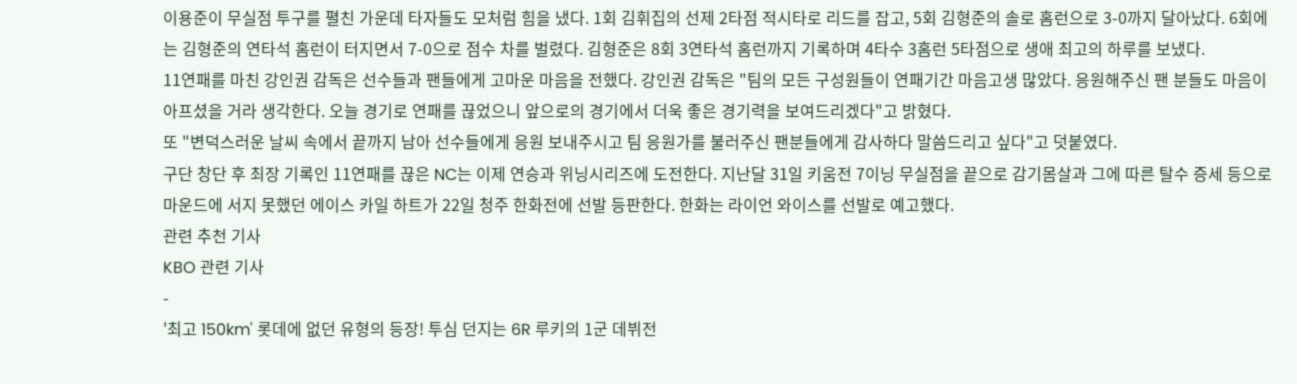이용준이 무실점 투구를 펼친 가운데 타자들도 모처럼 힘을 냈다. 1회 김휘집의 선제 2타점 적시타로 리드를 잡고, 5회 김형준의 솔로 홈런으로 3-0까지 달아났다. 6회에는 김형준의 연타석 홈런이 터지면서 7-0으로 점수 차를 벌렸다. 김형준은 8회 3연타석 홈런까지 기록하며 4타수 3홈런 5타점으로 생애 최고의 하루를 보냈다.
11연패를 마친 강인권 감독은 선수들과 팬들에게 고마운 마음을 전했다. 강인권 감독은 "팀의 모든 구성원들이 연패기간 마음고생 많았다. 응원해주신 팬 분들도 마음이 아프셨을 거라 생각한다. 오늘 경기로 연패를 끊었으니 앞으로의 경기에서 더욱 좋은 경기력을 보여드리겠다"고 밝혔다.
또 "변덕스러운 날씨 속에서 끝까지 남아 선수들에게 응원 보내주시고 팀 응원가를 불러주신 팬분들에게 감사하다 말씀드리고 싶다"고 덧붙였다.
구단 창단 후 최장 기록인 11연패를 끊은 NC는 이제 연승과 위닝시리즈에 도전한다. 지난달 31일 키움전 7이닝 무실점을 끝으로 감기몸살과 그에 따른 탈수 증세 등으로 마운드에 서지 못했던 에이스 카일 하트가 22일 청주 한화전에 선발 등판한다. 한화는 라이언 와이스를 선발로 예고했다.
관련 추천 기사
KBO 관련 기사
-
'최고 150km' 롯데에 없던 유형의 등장! 투심 던지는 6R 루키의 1군 데뷔전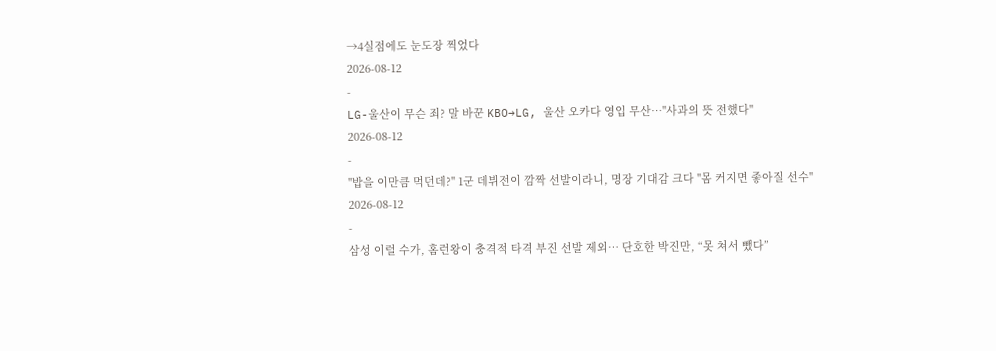→4실점에도 눈도장 찍었다
2026-08-12
-
LG-울산이 무슨 죄? 말 바꾼 KBO→LG, 울산 오카다 영입 무산…"사과의 뜻 전했다"
2026-08-12
-
"밥을 이만큼 먹던데?" 1군 데뷔전이 깜짝 선발이라니, 명장 기대감 크다 "몸 커지면 좋아질 선수"
2026-08-12
-
삼성 이럴 수가, 홈런왕이 충격적 타격 부진 선발 제외… 단호한 박진만, “못 쳐서 뺐다”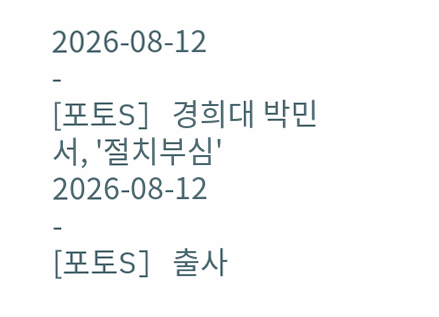2026-08-12
-
[포토S] 경희대 박민서, '절치부심'
2026-08-12
-
[포토S] 출사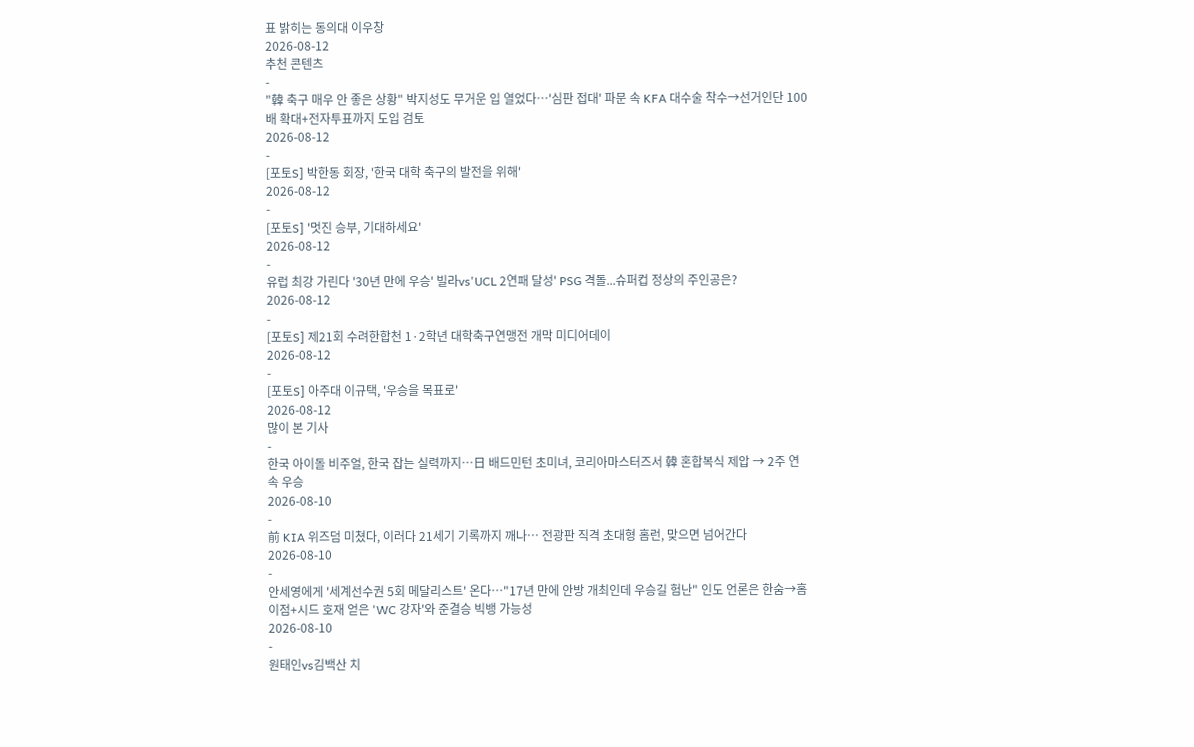표 밝히는 동의대 이우창
2026-08-12
추천 콘텐츠
-
"韓 축구 매우 안 좋은 상황" 박지성도 무거운 입 열었다…'심판 접대' 파문 속 KFA 대수술 착수→선거인단 100배 확대+전자투표까지 도입 검토
2026-08-12
-
[포토S] 박한동 회장, '한국 대학 축구의 발전을 위해'
2026-08-12
-
[포토S] '멋진 승부, 기대하세요'
2026-08-12
-
유럽 최강 가린다 '30년 만에 우승' 빌라vs'UCL 2연패 달성' PSG 격돌...슈퍼컵 정상의 주인공은?
2026-08-12
-
[포토S] 제21회 수려한합천 1·2학년 대학축구연맹전 개막 미디어데이
2026-08-12
-
[포토S] 아주대 이규택, '우승을 목표로'
2026-08-12
많이 본 기사
-
한국 아이돌 비주얼, 한국 잡는 실력까지…日 배드민턴 초미녀, 코리아마스터즈서 韓 혼합복식 제압 → 2주 연속 우승
2026-08-10
-
前 KIA 위즈덤 미쳤다, 이러다 21세기 기록까지 깨나… 전광판 직격 초대형 홈런, 맞으면 넘어간다
2026-08-10
-
안세영에게 '세계선수권 5회 메달리스트' 온다…"17년 만에 안방 개최인데 우승길 험난" 인도 언론은 한숨→홈 이점+시드 호재 얻은 'WC 강자'와 준결승 빅뱅 가능성
2026-08-10
-
원태인vs김백산 치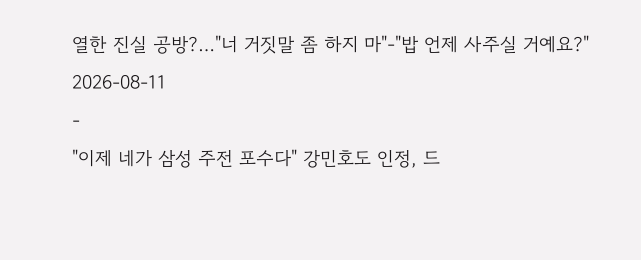열한 진실 공방?…"너 거짓말 좀 하지 마"-"밥 언제 사주실 거예요?"
2026-08-11
-
"이제 네가 삼성 주전 포수다" 강민호도 인정, 드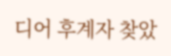디어 후계자 찾았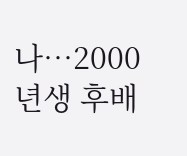나…2000년생 후배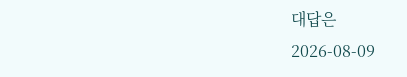대답은
2026-08-09